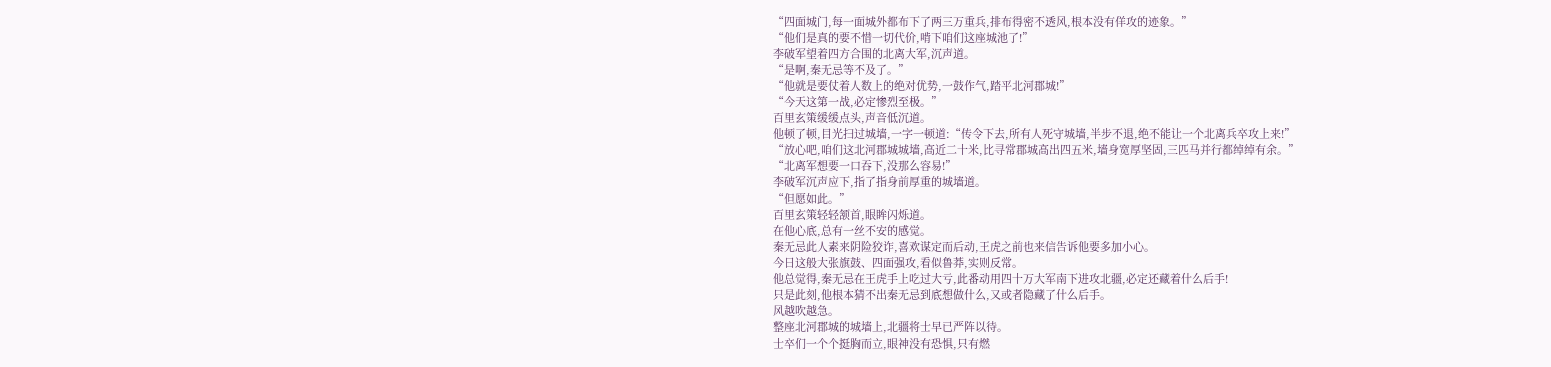“四面城门,每一面城外都布下了两三万重兵,排布得密不透风,根本没有佯攻的迹象。”
“他们是真的要不惜一切代价,啃下咱们这座城池了!”
李破军望着四方合围的北离大军,沉声道。
“是啊,秦无忌等不及了。”
“他就是要仗着人数上的绝对优势,一鼓作气,踏平北河郡城!”
“今天这第一战,必定惨烈至极。”
百里玄策缓缓点头,声音低沉道。
他顿了顿,目光扫过城墙,一字一顿道:“传令下去,所有人死守城墙,半步不退,绝不能让一个北离兵卒攻上来!”
“放心吧,咱们这北河郡城城墙,高近二十米,比寻常郡城高出四五米,墙身宽厚坚固,三匹马并行都绰绰有余。”
“北离军想要一口吞下,没那么容易!”
李破军沉声应下,指了指身前厚重的城墙道。
“但愿如此。”
百里玄策轻轻颔首,眼眸闪烁道。
在他心底,总有一丝不安的感觉。
秦无忌此人素来阴险狡诈,喜欢谋定而后动,王虎之前也来信告诉他要多加小心。
今日这般大张旗鼓、四面强攻,看似鲁莽,实则反常。
他总觉得,秦无忌在王虎手上吃过大亏,此番动用四十万大军南下进攻北疆,必定还藏着什么后手!
只是此刻,他根本猜不出秦无忌到底想做什么,又或者隐藏了什么后手。
风越吹越急。
整座北河郡城的城墙上,北疆将士早已严阵以待。
士卒们一个个挺胸而立,眼神没有恐惧,只有燃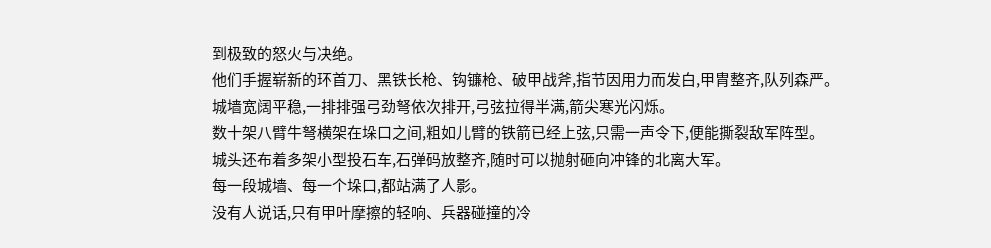到极致的怒火与决绝。
他们手握崭新的环首刀、黑铁长枪、钩镰枪、破甲战斧,指节因用力而发白,甲胄整齐,队列森严。
城墙宽阔平稳,一排排强弓劲弩依次排开,弓弦拉得半满,箭尖寒光闪烁。
数十架八臂牛弩横架在垛口之间,粗如儿臂的铁箭已经上弦,只需一声令下,便能撕裂敌军阵型。
城头还布着多架小型投石车,石弹码放整齐,随时可以抛射砸向冲锋的北离大军。
每一段城墙、每一个垛口,都站满了人影。
没有人说话,只有甲叶摩擦的轻响、兵器碰撞的冷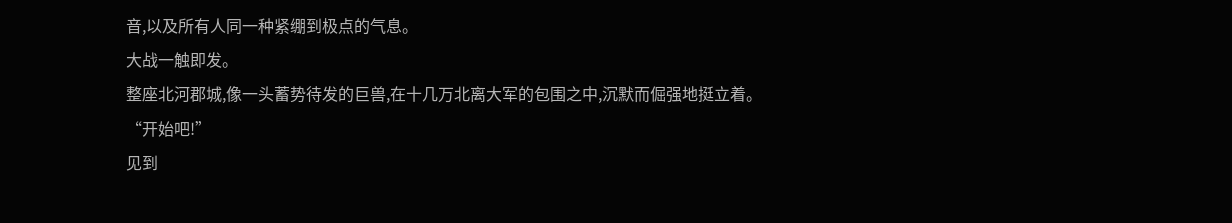音,以及所有人同一种紧绷到极点的气息。
大战一触即发。
整座北河郡城,像一头蓄势待发的巨兽,在十几万北离大军的包围之中,沉默而倔强地挺立着。
“开始吧!”
见到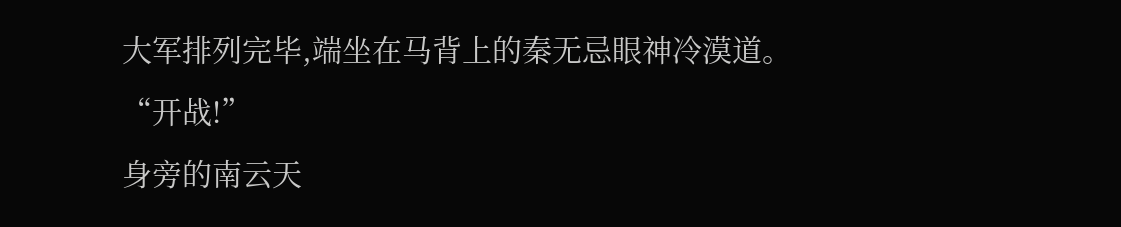大军排列完毕,端坐在马背上的秦无忌眼神冷漠道。
“开战!”
身旁的南云天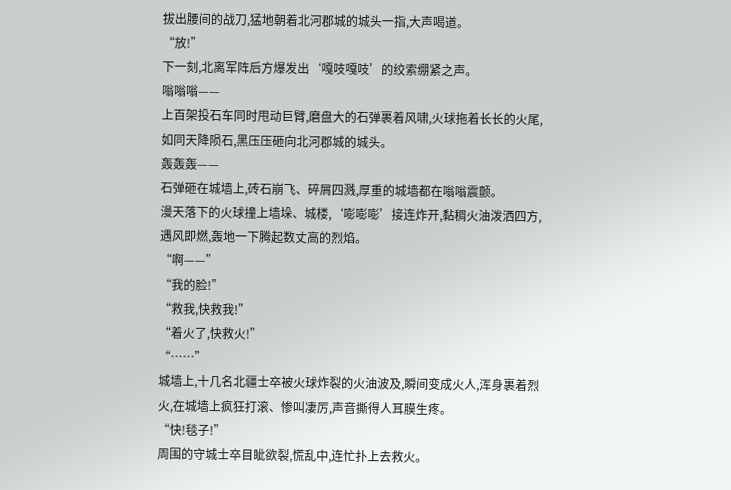拔出腰间的战刀,猛地朝着北河郡城的城头一指,大声喝道。
“放!”
下一刻,北离军阵后方爆发出‘嘎吱嘎吱’的绞索绷紧之声。
嗡嗡嗡——
上百架投石车同时甩动巨臂,磨盘大的石弹裹着风啸,火球拖着长长的火尾,如同天降陨石,黑压压砸向北河郡城的城头。
轰轰轰——
石弹砸在城墙上,砖石崩飞、碎屑四溅,厚重的城墙都在嗡嗡震颤。
漫天落下的火球撞上墙垛、城楼,‘嘭嘭嘭’接连炸开,黏稠火油泼洒四方,遇风即燃,轰地一下腾起数丈高的烈焰。
“啊——”
“我的脸!”
“救我,快救我!”
“着火了,快救火!”
“……”
城墙上,十几名北疆士卒被火球炸裂的火油波及,瞬间变成火人,浑身裹着烈火,在城墙上疯狂打滚、惨叫凄厉,声音撕得人耳膜生疼。
“快!毯子!”
周围的守城士卒目眦欲裂,慌乱中,连忙扑上去救火。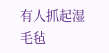有人抓起湿毛毡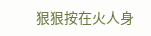狠狠按在火人身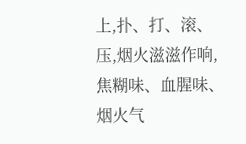上,扑、打、滚、压,烟火滋滋作响,焦糊味、血腥味、烟火气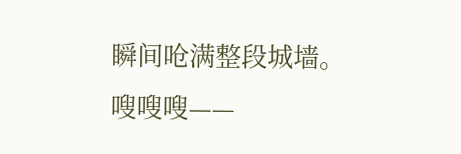瞬间呛满整段城墙。
嗖嗖嗖——